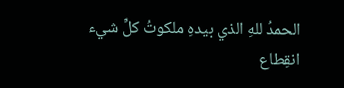الحمدُ للهِ الذي بيدهِ ملكوتُ كلِّ شيء
انقِطاع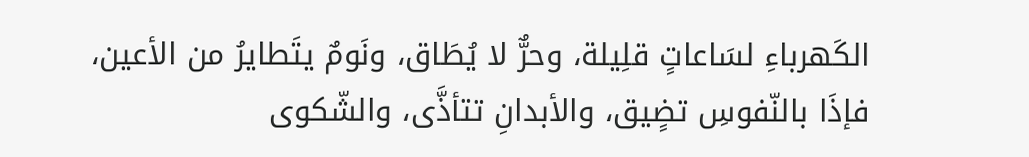الكَهرباءِ لسَاعاتٍ قلِيلة، وحرٌّ لا يُطَاق، ونَومٌ يتَطايرُ من الأعين، فإذَا بالنّفوسِ تضٍيق، والأبدانِ تتأذَّى، والشّكوى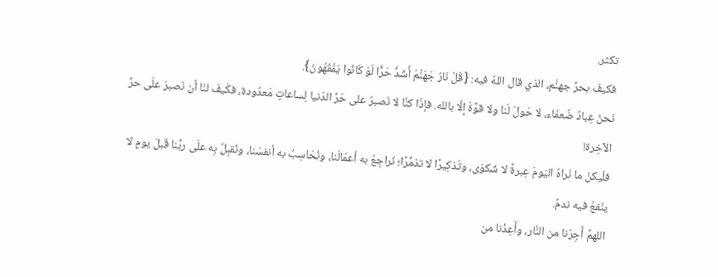تكثر.
فكيفَ بحرِّ جهنَّم، الذي قال اللهُ فيه: {قُلْ نَارُ جَهَنَّمَ أَشَدُّ حَرًّا لَوْ كَانُوا يَفْقَهُونَ}.
نَحنُ عِبادٌ ضُعفَاء، لا حَولَ لَنا ولا قوَّةَ إلُا بالله. فإذَا كنَّا لا نَصبرُ على حَرِّ الدّنيا لِساعاتٍ مَعدُودة، فكَيفَ لنَا أن نَصبرَ علَى حرِّ الآخِرة!
فلْيكنْ ما نَراهُ اليَومَ عِبرةً لا شَكوَى، وتَذكِيرًا لا تذمُّرًا؛ نُراجِعُ به أعمَالَنا، ونُحَاسِبُ به أنفسَنا، ونُقبِلُ بِه علَى ربِّنا قَبلَ يومٍ لا ينْفعُ فيه ندمٌ.
اللهمَّ أَجِرْنا من النَّار، وأَعِذْنا من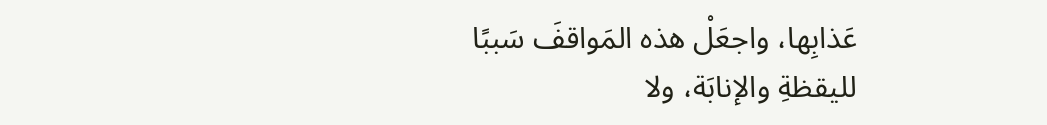عَذابِها، واجعَلْ هذه المَواقفَ سَببًا لليقظةِ والإنابَة، ولا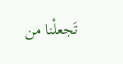تَجعلْنا من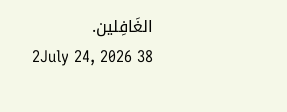الغَافِلين.
2July 24, 2026 38